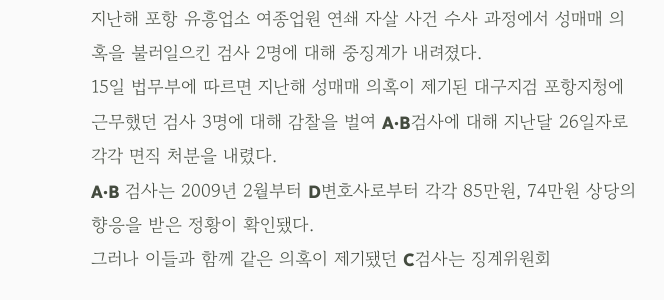지난해 포항 유흥업소 여종업원 연쇄 자살 사건 수사 과정에서 성매매 의혹을 불러일으킨 검사 2명에 대해 중징계가 내려졌다.
15일 법무부에 따르면 지난해 성매매 의혹이 제기된 대구지검 포항지청에 근무했던 검사 3명에 대해 감찰을 벌여 A·B검사에 대해 지난달 26일자로 각각 면직 처분을 내렸다.
A·B 검사는 2009년 2월부터 D변호사로부터 각각 85만원, 74만원 상당의 향응을 받은 정황이 확인됐다.
그러나 이들과 함께 같은 의혹이 제기됐던 C검사는 징계위원회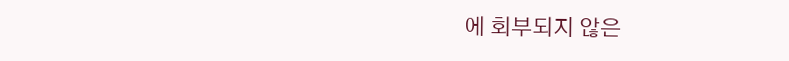에 회부되지 않은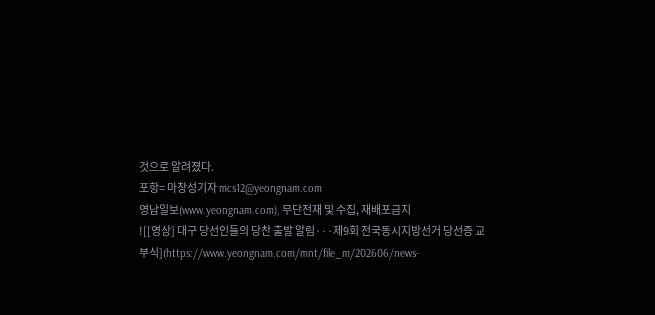것으로 알려졌다.
포항= 마창성기자 mcs12@yeongnam.com
영남일보(www.yeongnam.com), 무단전재 및 수집, 재배포금지
![[영상] 대구 당선인들의 당찬 출발 알림···제9회 전국동시지방선거 당선증 교부식](https://www.yeongnam.com/mnt/file_m/202606/news-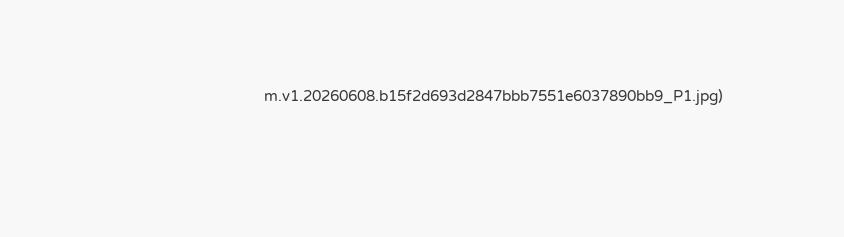m.v1.20260608.b15f2d693d2847bbb7551e6037890bb9_P1.jpg)